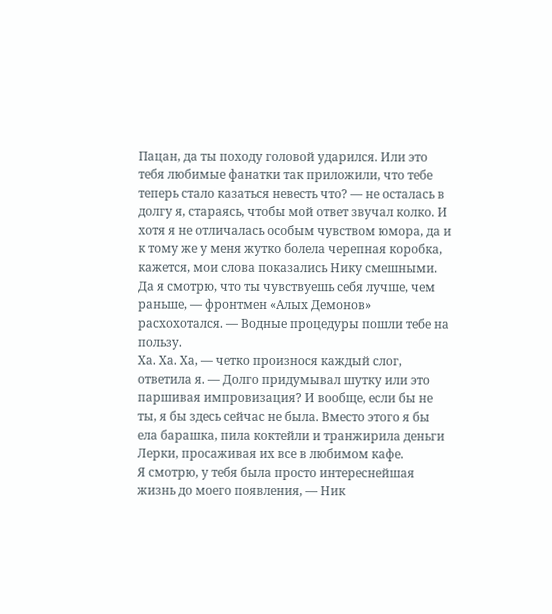Пацан, да ты походу головой ударился. Или это тебя любимые фанатки так приложили, что тебе теперь стало казаться невесть что? — не осталась в долгу я, стараясь, чтобы мой ответ звучал колко. И хотя я не отличалась особым чувством юмора, да и к тому же у меня жутко болела черепная коробка, кажется, мои слова показались Нику смешными.
Да я смотрю, что ты чувствуешь себя лучше, чем раньше, — фронтмен «Алых Демонов» расхохотался. — Водные процедуры пошли тебе на пользу.
Ха. Ха. Ха, — четко произнося каждый слог, ответила я. — Долго придумывал шутку или это паршивая импровизация? И вообще, если бы не ты, я бы здесь сейчас не была. Вместо этого я бы ела барашка, пила коктейли и транжирила деньги Лерки, просаживая их все в любимом кафе.
Я смотрю, у тебя была просто интереснейшая жизнь до моего появления, — Ник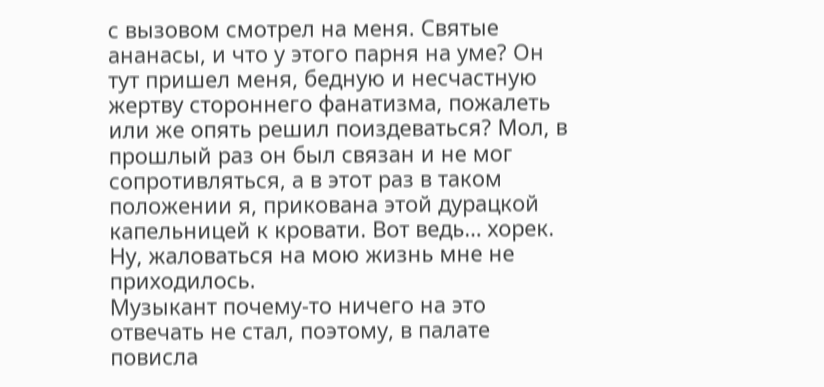с вызовом смотрел на меня. Святые ананасы, и что у этого парня на уме? Он тут пришел меня, бедную и несчастную жертву стороннего фанатизма, пожалеть или же опять решил поиздеваться? Мол, в прошлый раз он был связан и не мог сопротивляться, а в этот раз в таком положении я, прикована этой дурацкой капельницей к кровати. Вот ведь… хорек.
Ну, жаловаться на мою жизнь мне не приходилось.
Музыкант почему-то ничего на это отвечать не стал, поэтому, в палате повисла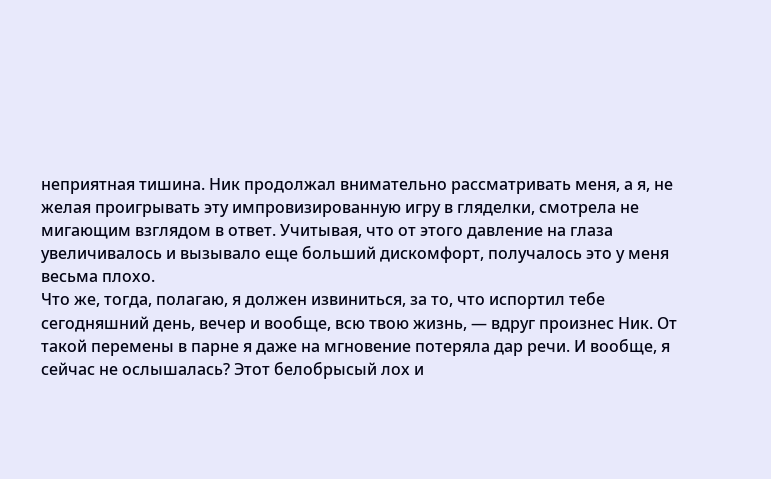неприятная тишина. Ник продолжал внимательно рассматривать меня, а я, не желая проигрывать эту импровизированную игру в гляделки, смотрела не мигающим взглядом в ответ. Учитывая, что от этого давление на глаза увеличивалось и вызывало еще больший дискомфорт, получалось это у меня весьма плохо.
Что же, тогда, полагаю, я должен извиниться, за то, что испортил тебе сегодняшний день, вечер и вообще, всю твою жизнь, — вдруг произнес Ник. От такой перемены в парне я даже на мгновение потеряла дар речи. И вообще, я сейчас не ослышалась? Этот белобрысый лох и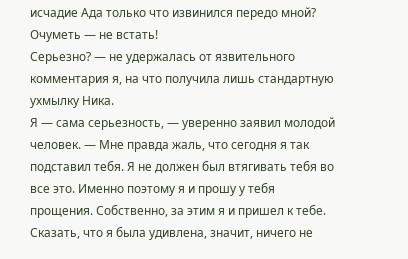исчадие Ада только что извинился передо мной? Очуметь — не встать!
Серьезно? — не удержалась от язвительного комментария я, на что получила лишь стандартную ухмылку Ника.
Я — сама серьезность, — уверенно заявил молодой человек. — Мне правда жаль, что сегодня я так подставил тебя. Я не должен был втягивать тебя во все это. Именно поэтому я и прошу у тебя прощения. Собственно, за этим я и пришел к тебе.
Сказать, что я была удивлена, значит, ничего не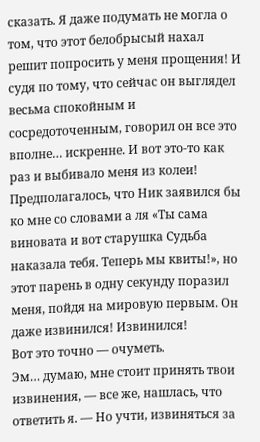сказать. Я даже подумать не могла о том, что этот белобрысый нахал решит попросить у меня прощения! И судя по тому, что сейчас он выглядел весьма спокойным и сосредоточенным, говорил он все это вполне… искренне. И вот это-то как раз и выбивало меня из колеи! Предполагалось, что Ник заявился бы ко мне со словами а ля «Ты сама виновата и вот старушка Судьба наказала тебя. Теперь мы квиты!», но этот парень в одну секунду поразил меня, пойдя на мировую первым. Он даже извинился! Извинился!
Вот это точно — очуметь.
Эм… думаю, мне стоит принять твои извинения, — все же, нашлась, что ответить я. — Но учти, извиняться за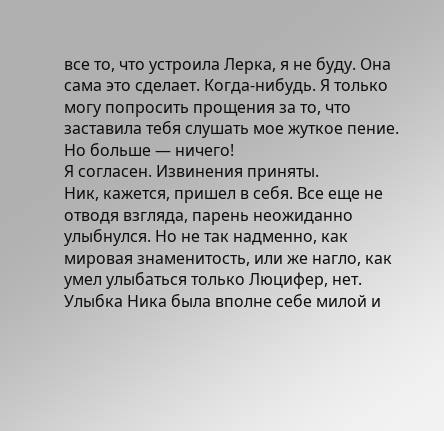все то, что устроила Лерка, я не буду. Она сама это сделает. Когда-нибудь. Я только могу попросить прощения за то, что заставила тебя слушать мое жуткое пение. Но больше — ничего!
Я согласен. Извинения приняты.
Ник, кажется, пришел в себя. Все еще не отводя взгляда, парень неожиданно улыбнулся. Но не так надменно, как мировая знаменитость, или же нагло, как умел улыбаться только Люцифер, нет. Улыбка Ника была вполне себе милой и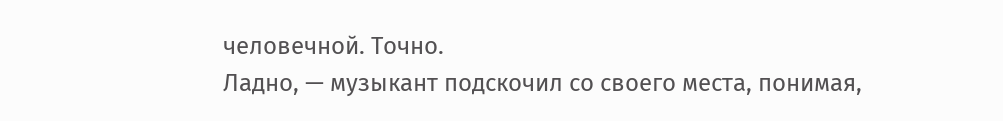человечной. Точно.
Ладно, — музыкант подскочил со своего места, понимая,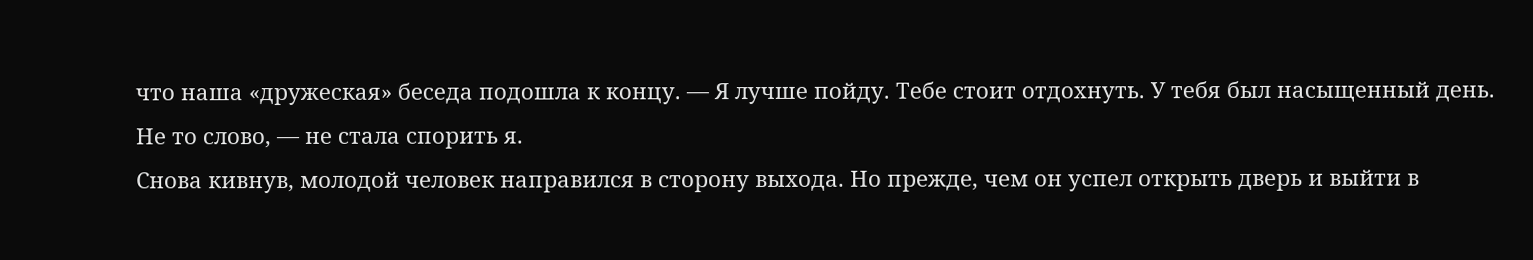что наша «дружеская» беседа подошла к концу. — Я лучше пойду. Тебе стоит отдохнуть. У тебя был насыщенный день.
Не то слово, — не стала спорить я.
Снова кивнув, молодой человек направился в сторону выхода. Но прежде, чем он успел открыть дверь и выйти в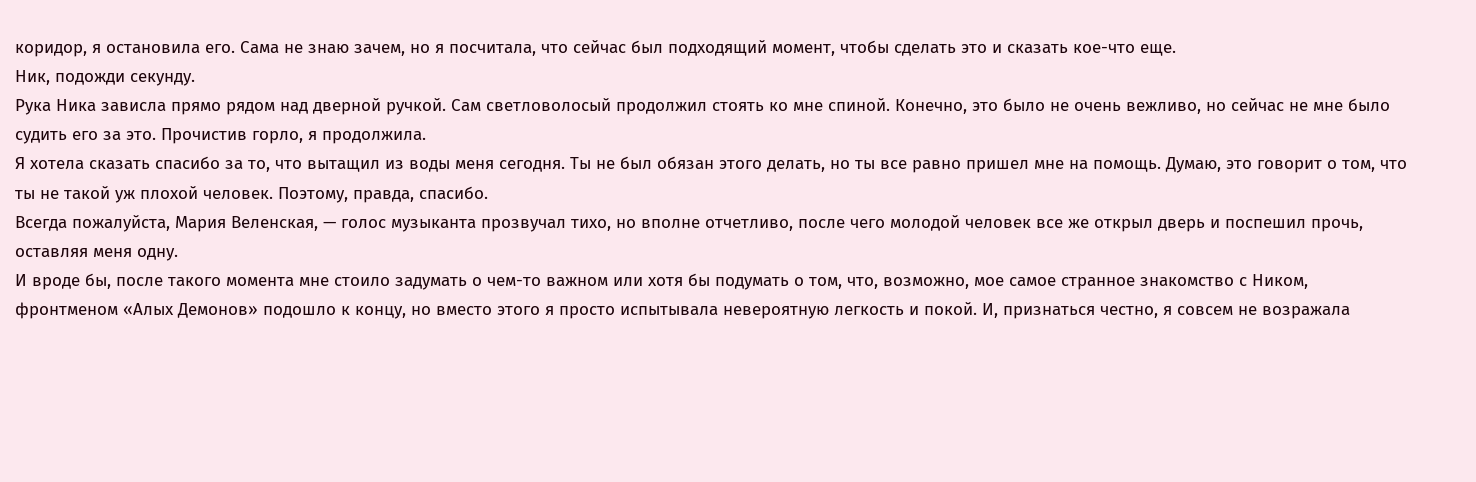коридор, я остановила его. Сама не знаю зачем, но я посчитала, что сейчас был подходящий момент, чтобы сделать это и сказать кое-что еще.
Ник, подожди секунду.
Рука Ника зависла прямо рядом над дверной ручкой. Сам светловолосый продолжил стоять ко мне спиной. Конечно, это было не очень вежливо, но сейчас не мне было судить его за это. Прочистив горло, я продолжила.
Я хотела сказать спасибо за то, что вытащил из воды меня сегодня. Ты не был обязан этого делать, но ты все равно пришел мне на помощь. Думаю, это говорит о том, что ты не такой уж плохой человек. Поэтому, правда, спасибо.
Всегда пожалуйста, Мария Веленская, — голос музыканта прозвучал тихо, но вполне отчетливо, после чего молодой человек все же открыл дверь и поспешил прочь, оставляя меня одну.
И вроде бы, после такого момента мне стоило задумать о чем-то важном или хотя бы подумать о том, что, возможно, мое самое странное знакомство с Ником, фронтменом «Алых Демонов» подошло к концу, но вместо этого я просто испытывала невероятную легкость и покой. И, признаться честно, я совсем не возражала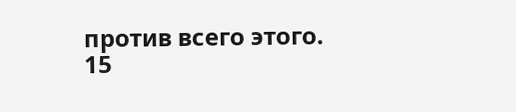против всего этого.
15